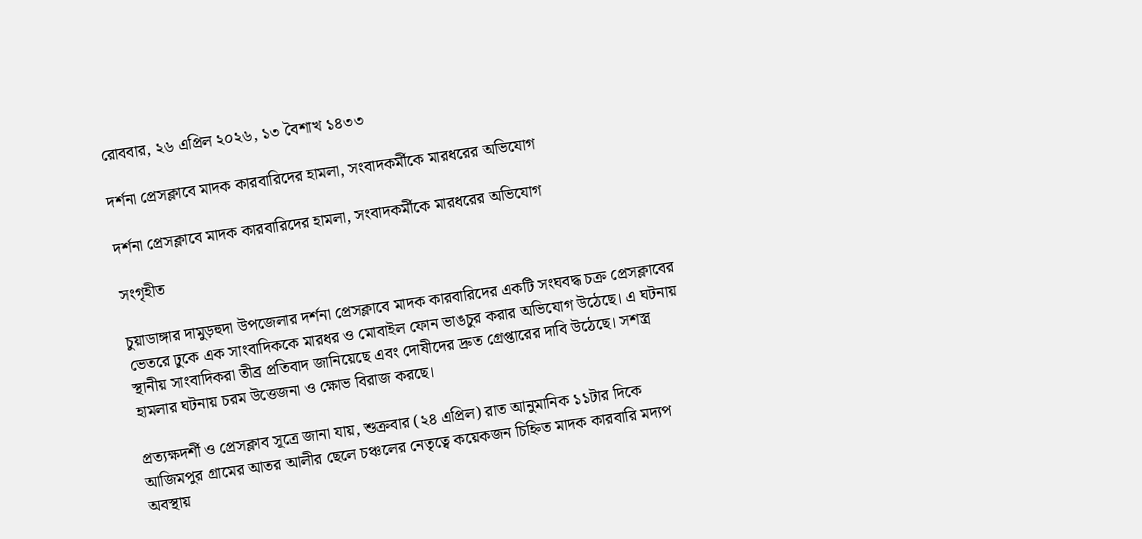রোববার, ২৬ এপ্রিল ২০২৬, ১৩ বৈশাখ ১৪৩৩

দর্শনা প্রেসক্লাবে মাদক কারবারিদের হামলা, সংবাদকর্মীকে মারধরের অভিযোগ

দর্শনা প্রেসক্লাবে মাদক কারবারিদের হামলা, সংবাদকর্মীকে মারধরের অভিযোগ

সংগৃহীত

চুয়াডাঙ্গার দামুড়হুদা উপজেলার দর্শনা প্রেসক্লাবে মাদক কারবারিদের একটি সংঘবদ্ধ চক্র প্রেসক্লাবের ভেতরে ঢুকে এক সাংবাদিককে মারধর ও মোবাইল ফোন ভাঙচুর করার অভিযোগ উঠেছে। এ ঘটনায় স্থানীয় সাংবাদিকরা তীব্র প্রতিবাদ জানিয়েছে এবং দোষীদের দ্রুত গ্রেপ্তারের দাবি উঠেছে। সশস্ত্র হামলার ঘটনায় চরম উত্তেজনা ও ক্ষোভ বিরাজ করছে।

প্রত্যক্ষদর্শী ও প্রেসক্লাব সূত্রে জানা যায়, শুক্রবার (২৪ এপ্রিল) রাত আনুমানিক ১১টার দিকে আজিমপুর গ্রামের আতর আলীর ছেলে চঞ্চলের নেতৃত্বে কয়েকজন চিহ্নিত মাদক কারবারি মদ্যপ অবস্থায়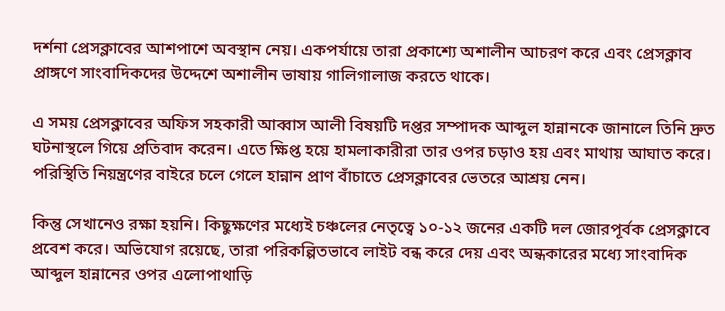দর্শনা প্রেসক্লাবের আশপাশে অবস্থান নেয়। একপর্যায়ে তারা প্রকাশ্যে অশালীন আচরণ করে এবং প্রেসক্লাব প্রাঙ্গণে সাংবাদিকদের উদ্দেশে অশালীন ভাষায় গালিগালাজ করতে থাকে।

এ সময় প্রেসক্লাবের অফিস সহকারী আব্বাস আলী বিষয়টি দপ্তর সম্পাদক আব্দুল হান্নানকে জানালে তিনি দ্রুত ঘটনাস্থলে গিয়ে প্রতিবাদ করেন। এতে ক্ষিপ্ত হয়ে হামলাকারীরা তার ওপর চড়াও হয় এবং মাথায় আঘাত করে। পরিস্থিতি নিয়ন্ত্রণের বাইরে চলে গেলে হান্নান প্রাণ বাঁচাতে প্রেসক্লাবের ভেতরে আশ্রয় নেন।

কিন্তু সেখানেও রক্ষা হয়নি। কিছুক্ষণের মধ্যেই চঞ্চলের নেতৃত্বে ১০-১২ জনের একটি দল জোরপূর্বক প্রেসক্লাবে প্রবেশ করে। অভিযোগ রয়েছে, তারা পরিকল্পিতভাবে লাইট বন্ধ করে দেয় এবং অন্ধকারের মধ্যে সাংবাদিক আব্দুল হান্নানের ওপর এলোপাথাড়ি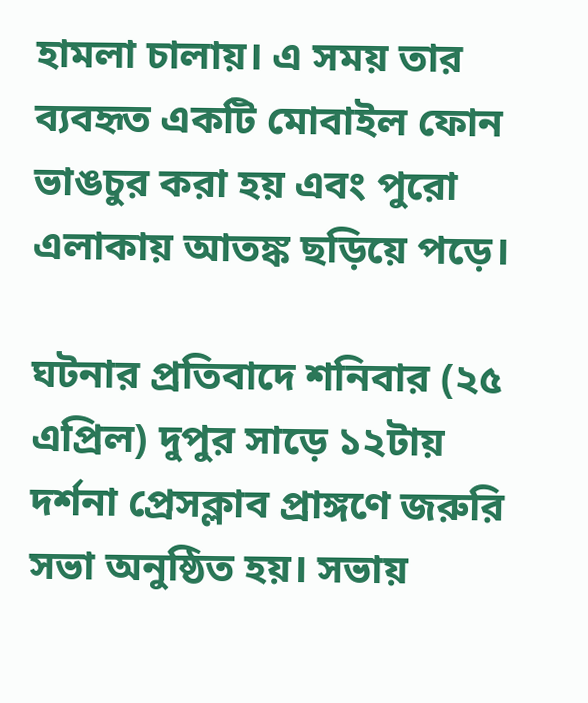হামলা চালায়। এ সময় তার ব্যবহৃত একটি মোবাইল ফোন ভাঙচুর করা হয় এবং পুরো এলাকায় আতঙ্ক ছড়িয়ে পড়ে।

ঘটনার প্রতিবাদে শনিবার (২৫ এপ্রিল) দুপুর সাড়ে ১২টায় দর্শনা প্রেসক্লাব প্রাঙ্গণে জরুরি সভা অনুষ্ঠিত হয়। সভায়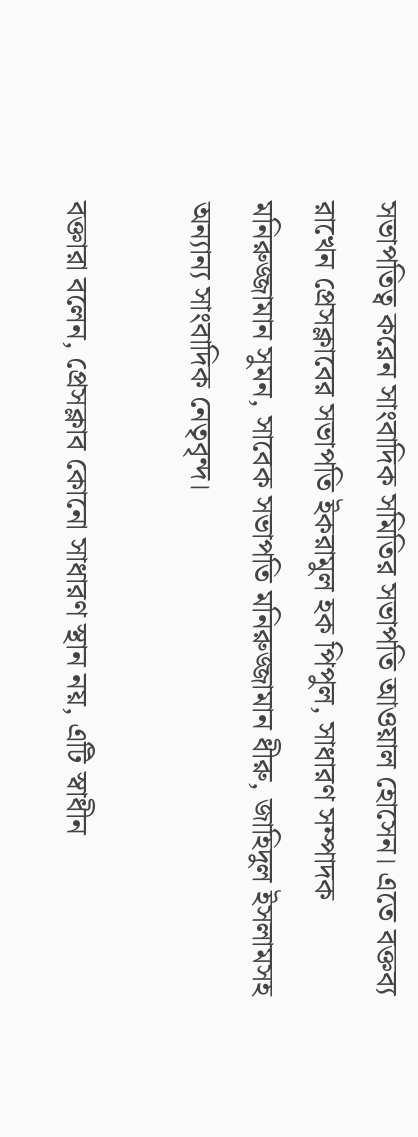সভাপতিত্ব করেন সাংবাদিক সমিতির সভাপতি আওয়াল হোসেন। এতে বক্তব্য রাখেন প্রেসক্লাবের সভাপতি ইকরামুল হক পিপুল, সাধারণ সম্পাদক মনিরুজ্জামান সুমন, সাবেক সভাপতি মনিরুজ্জামান ধীরু, জাহিদুল ইসলামসহ অন্যান্য সাংবাদিক নেতৃবৃন্দ।

বক্তারা বলেন, প্রেসক্লাব কোনো সাধারণ স্থান নয়, এটি স্বাধীন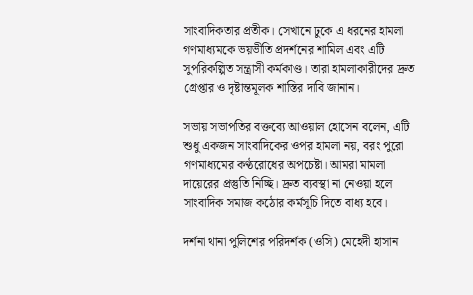সাংবাদিকতার প্রতীক। সেখানে ঢুকে এ ধরনের হামলা গণমাধ্যমকে ভয়ভীতি প্রদর্শনের শামিল এবং এটি সুপরিকল্পিত সন্ত্রাসী কর্মকাণ্ড। তারা হামলাকারীদের দ্রুত গ্রেপ্তার ও দৃষ্টান্তমূলক শাস্তির দাবি জানান।

সভায় সভাপতির বক্তব্যে আওয়াল হোসেন বলেন, এটি শুধু একজন সাংবাদিকের ওপর হামলা নয়, বরং পুরো গণমাধ্যমের কণ্ঠরোধের অপচেষ্টা। আমরা মামলা দায়েরের প্রস্তুতি নিচ্ছি। দ্রুত ব্যবস্থা না নেওয়া হলে সাংবাদিক সমাজ কঠোর কর্মসূচি দিতে বাধ্য হবে।

দর্শনা থানা পুলিশের পরিদর্শক (ওসি) মেহেদী হাসান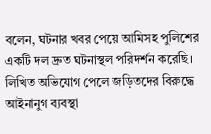বলেন, ঘটনার খবর পেয়ে আমিসহ পুলিশের একটি দল দ্রুত ঘটনাস্থল পরিদর্শন করেছি। লিখিত অভিযোগ পেলে জড়িতদের বিরুদ্ধে আইনানুগ ব্যবস্থা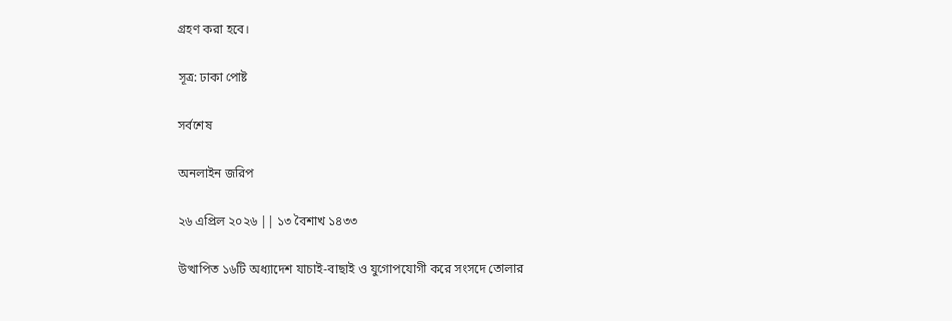গ্রহণ করা হবে।

সূত্র: ঢাকা পোষ্ট

সর্বশেষ

অনলাইন জরিপ

২৬ এপ্রিল ২০২৬ || ১৩ বৈশাখ ১৪৩৩

উত্থাপিত ১৬টি অধ্যাদেশ যাচাই-বাছাই ও যুগোপযোগী করে সংসদে তোলার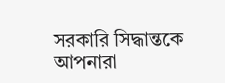সরকারি সিদ্ধান্তকে আপনারা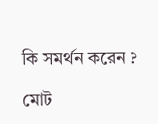কি সমর্থন করেন ?

মোট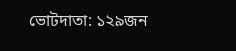ভোটদাতা: ১২৯জন